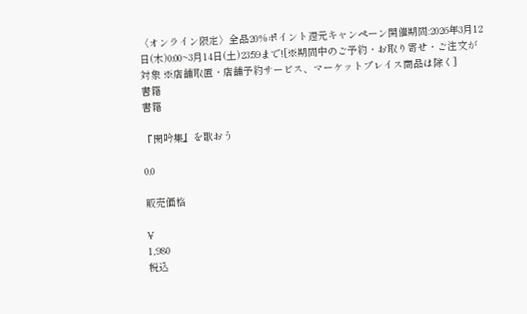〈オンライン限定〉全品20%ポイント還元キャンペーン開催期間:2026年3月12日(木)0:00~3月14日(土)23:59まで![※期間中のご予約・お取り寄せ・ご注文が対象 ※店舗取置・店舗予約サービス、マーケットプレイス商品は除く]
書籍
書籍

『閑吟集』を歌おう

0.0

販売価格

¥
1,980
税込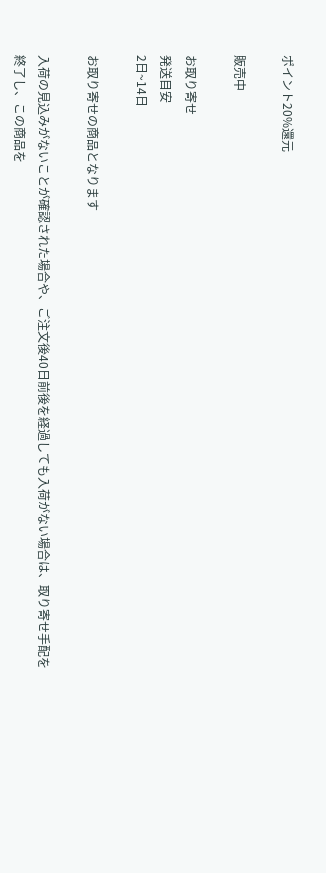ポイント20%還元

販売中

お取り寄せ
発送目安
2日~14日

お取り寄せの商品となります

入荷の見込みがないことが確認された場合や、ご注文後40日前後を経過しても入荷がない場合は、取り寄せ手配を終了し、この商品を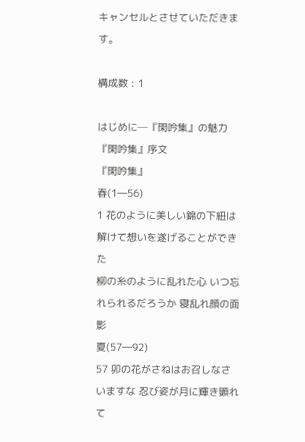キャンセルとさせていただきます。

構成数 : 1

はじめに─『閑吟集』の魅力
『閑吟集』序文
『閑吟集』
春(1―56)
1 花のように美しい錦の下紐は 解けて想いを遂げることができた
柳の糸のように乱れた心 いつ忘れられるだろうか 寝乱れ顔の面影
夏(57―92)
57 卯の花がさねはお召しなさいますな 忍び姿が月に輝き顕れて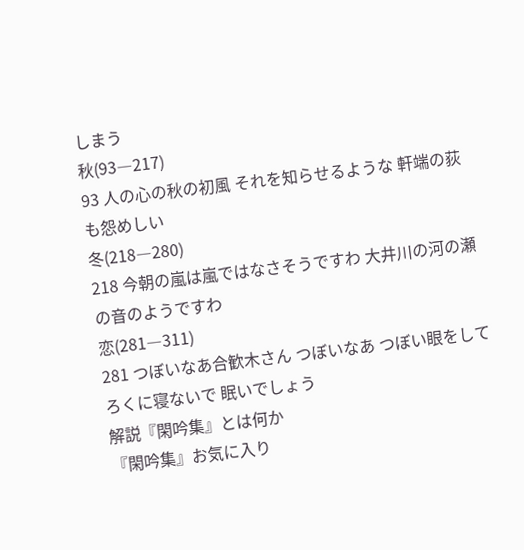しまう
秋(93―217)
93 人の心の秋の初風 それを知らせるような 軒端の荻も怨めしい
冬(218―280)
218 今朝の嵐は嵐ではなさそうですわ 大井川の河の瀬の音のようですわ
恋(281―311)
281 つぼいなあ合歓木さん つぼいなあ つぼい眼をして ろくに寝ないで 眠いでしょう
解説『閑吟集』とは何か
『閑吟集』お気に入り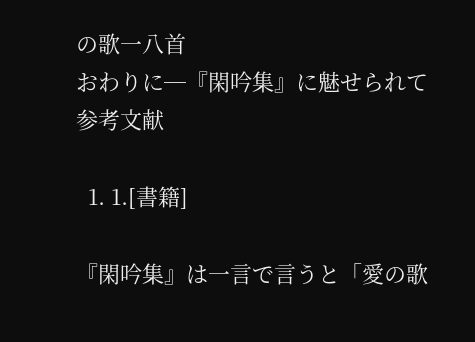の歌一八首
おわりに─『閑吟集』に魅せられて
参考文献

  1. 1.[書籍]

『閑吟集』は一言で言うと「愛の歌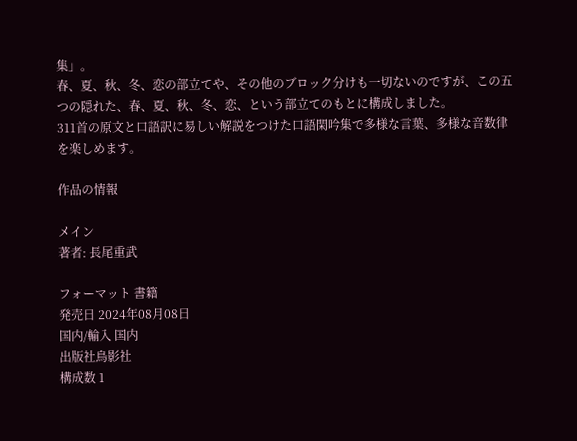集」。
春、夏、秋、冬、恋の部立てや、その他のブロック分けも一切ないのですが、この五つの隠れた、春、夏、秋、冬、恋、という部立てのもとに構成しました。
311首の原文と口語訳に易しい解説をつけた口語閑吟集で多様な言葉、多様な音数律を楽しめます。

作品の情報

メイン
著者: 長尾重武

フォーマット 書籍
発売日 2024年08月08日
国内/輸入 国内
出版社鳥影社
構成数 1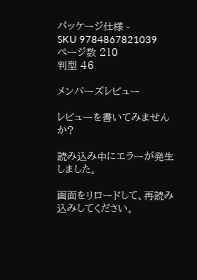パッケージ仕様 -
SKU 9784867821039
ページ数 210
判型 46

メンバーズレビュー

レビューを書いてみませんか?

読み込み中にエラーが発生しました。

画面をリロードして、再読み込みしてください。